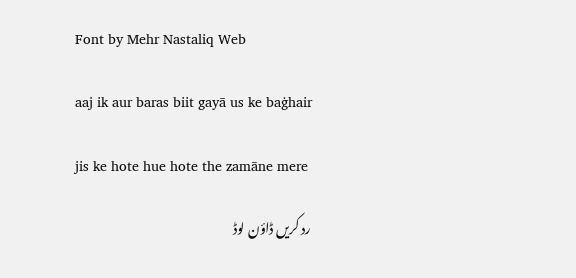Font by Mehr Nastaliq Web

aaj ik aur baras biit gayā us ke baġhair

jis ke hote hue hote the zamāne mere

رد کریں ڈاؤن لوڈ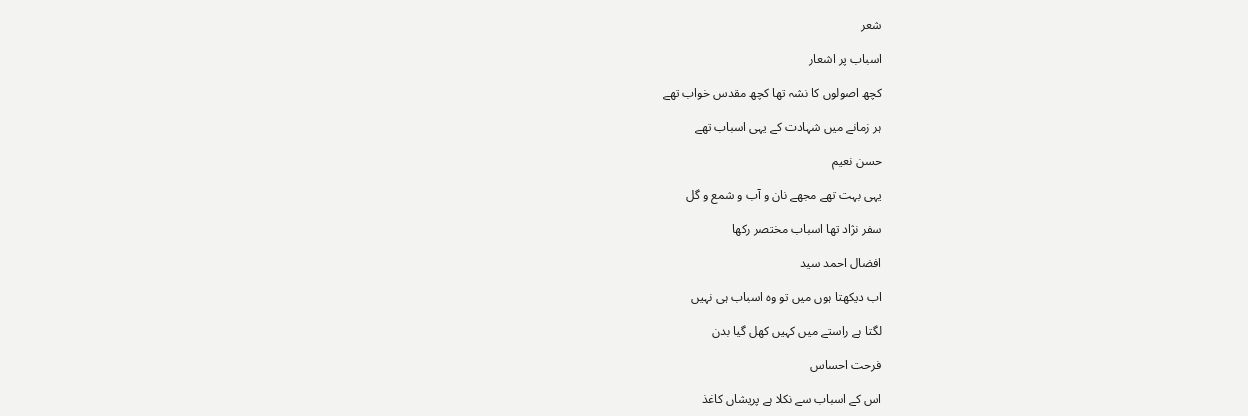شعر

اسباب پر اشعار

کچھ اصولوں کا نشہ تھا کچھ مقدس خواب تھے

ہر زمانے میں شہادت کے یہی اسباب تھے

حسن نعیم

یہی بہت تھے مجھے نان و آب و شمع و گل

سفر نژاد تھا اسباب مختصر رکھا

افضال احمد سید

اب دیکھتا ہوں میں تو وہ اسباب ہی نہیں

لگتا ہے راستے میں کہیں کھل گیا بدن

فرحت احساس

اس کے اسباب سے نکلا ہے پریشاں کاغذ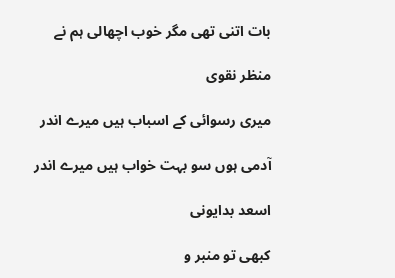بات اتنی تھی مگر خوب اچھالی ہم نے

منظر نقوی

میری رسوائی کے اسباب ہیں میرے اندر

آدمی ہوں سو بہت خواب ہیں میرے اندر

اسعد بدایونی

کبھی تو منبر و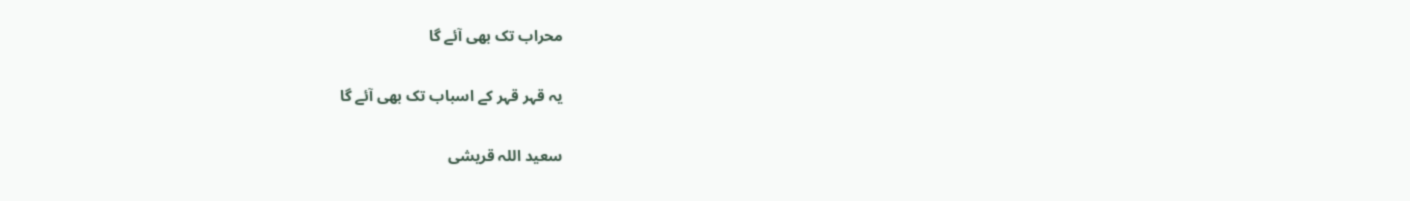محراب تک بھی آئے گا

یہ قہر قہر کے اسباب تک بھی آئے گا

سعید اللہ قریشی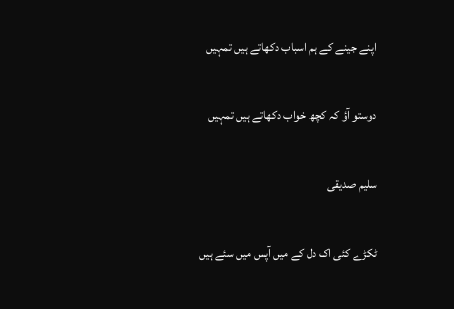اپنے جینے کے ہم اسباب دکھاتے ہیں تمہیں

دوستو آؤ کہ کچھ خواب دکھاتے ہیں تمہیں

سلیم صدیقی

ٹکڑے کئی اک دل کے میں آپس میں سئے ہیں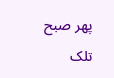پھر صبح تلک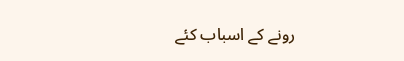رونے کے اسباب کئے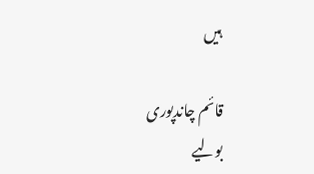ہیں

قائم چاندپوری
بولیے